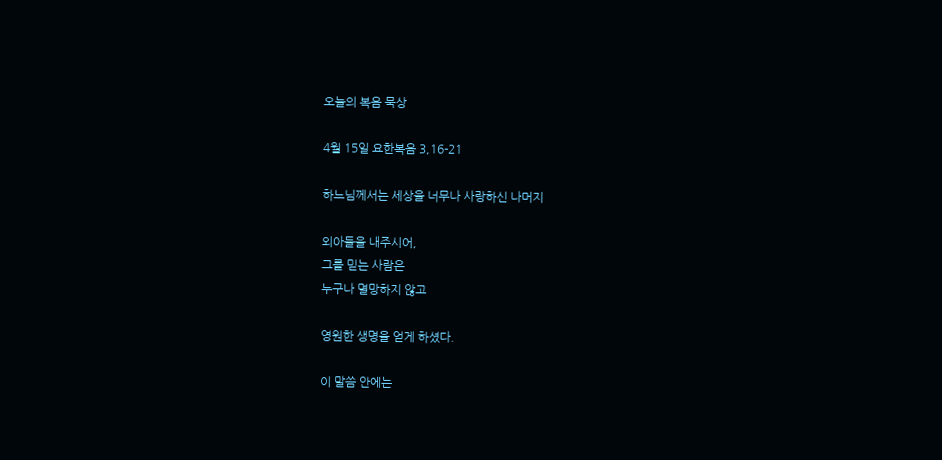오늘의 복음 묵상

4월 15일 요한복음 3,16-21

하느님께서는 세상을 너무나 사랑하신 나머지

외아들을 내주시어,
그를 믿는 사람은
누구나 멸망하지 않고

영원한 생명을 얻게 하셨다.

이 말씀 안에는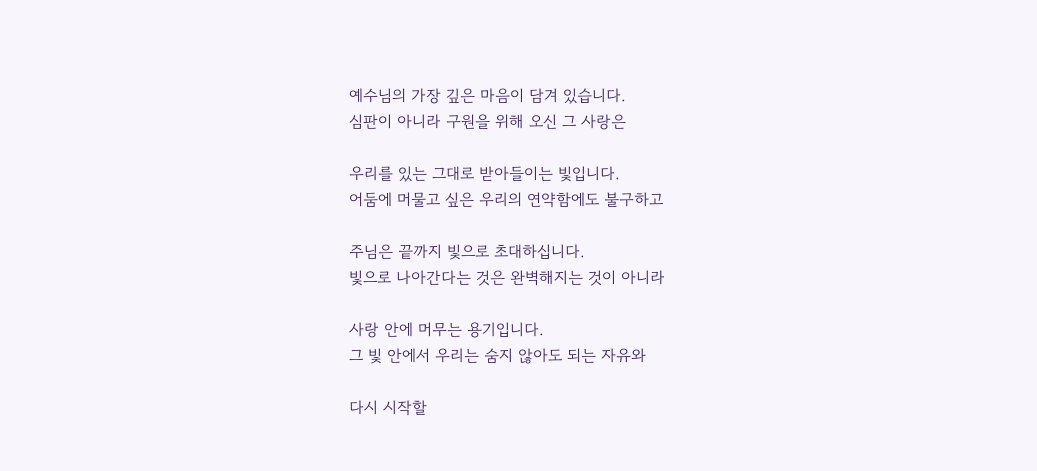예수님의 가장 깊은 마음이 담겨 있습니다.
심판이 아니라 구원을 위해 오신 그 사랑은

우리를 있는 그대로 받아들이는 빛입니다.
어둠에 머물고 싶은 우리의 연약함에도 불구하고

주님은 끝까지 빛으로 초대하십니다.
빛으로 나아간다는 것은 완벽해지는 것이 아니라

사랑 안에 머무는 용기입니다.
그 빛 안에서 우리는 숨지 않아도 되는 자유와

다시 시작할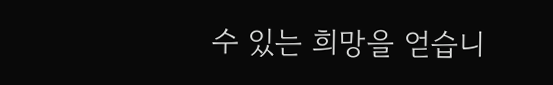수 있는 희망을 얻습니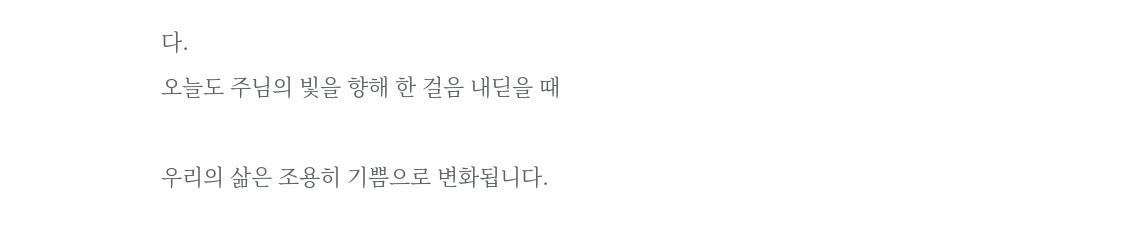다.
오늘도 주님의 빛을 향해 한 걸음 내딛을 때

우리의 삶은 조용히 기쁨으로 변화됩니다.